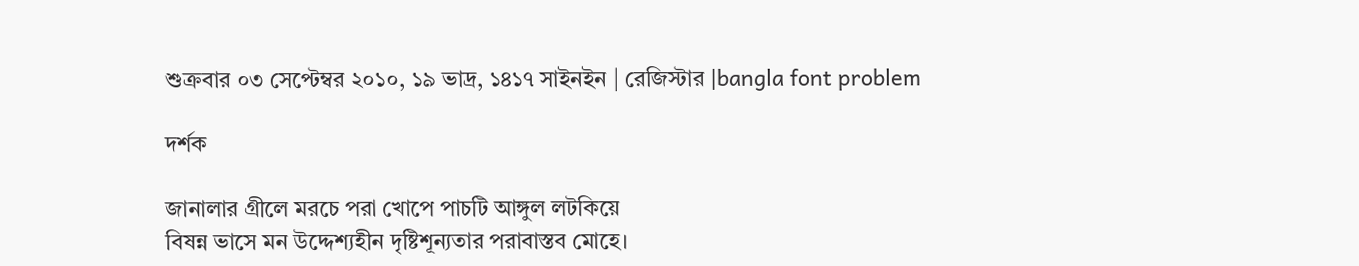শুক্রবার ০৩ সেপ্টেম্বর ২০১০, ১৯ ভাদ্র, ১৪১৭ সাইনইন | রেজিস্টার |bangla font problem

দর্শক

জানালার গ্রীলে মরচে পরা খোপে পাচটি আঙ্গুল লটকিয়ে
বিষন্ন ভাসে মন উদ্দেশ্যহীন দৃষ্টিশূন্যতার পরাবাস্তব মোহে।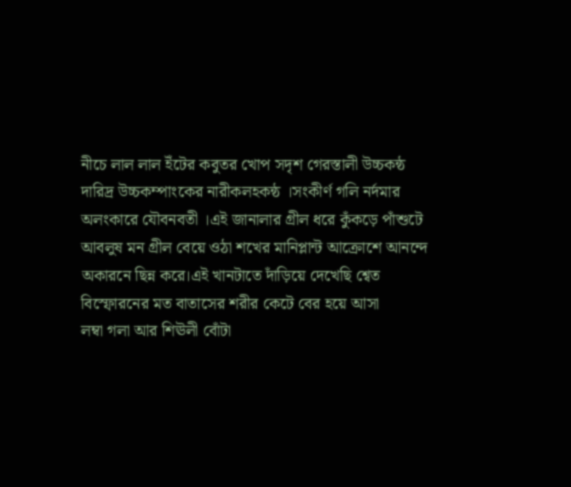নীচে লাল লাল ইঁটের কবুতর খোপ সদৃশ গেরস্তালী উচ্চকন্ঠ
দারিদ্র উচ্চকম্পাংকের নারীকলহকন্ঠ ।সংকীর্ণ গলি নর্দমার
অলংকারে যৌবনবতী ।এই জানালার গ্রীল ধরে কুঁকড়ে পাঁশুটে
আবলুষ মন গ্রীল বেয়ে ওঠা শখের মানিপ্লান্ট আক্রোশে আনন্দে
অকারনে ছিন্ন করে।এই খানটাতে দাঁড়িয়ে দেখেছি শ্বেত
বিস্ফোরনের মত বাতাসের শরীর কেটে বের হয়ে আসা
লম্বা গলা আর শিঊলী বোঁটা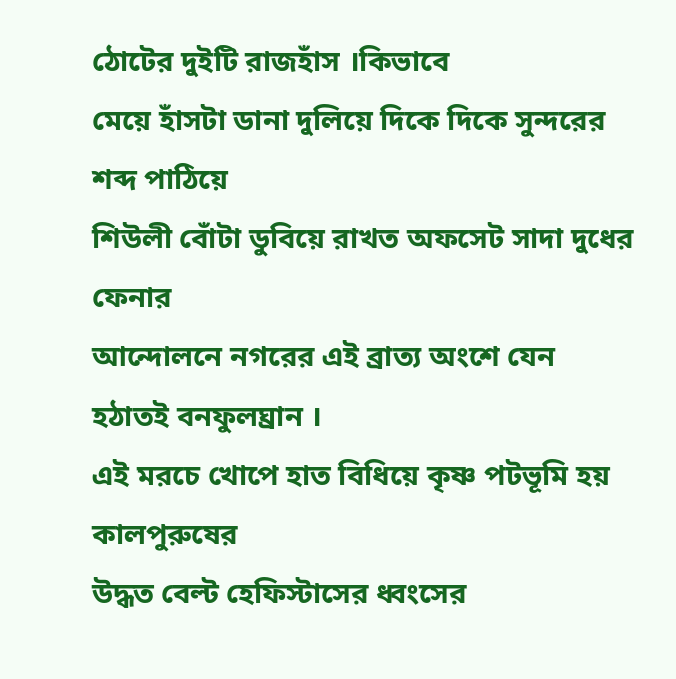ঠোটের দুইটি রাজহাঁস ।কিভাবে
মেয়ে হাঁসটা ডানা দুলিয়ে দিকে দিকে সুন্দরের শব্দ পাঠিয়ে
শিউলী বোঁটা ডুবিয়ে রাখত অফসেট সাদা দুধের ফেনার
আন্দোলনে নগরের এই ব্রাত্য অংশে যেন হঠাতই বনফুলঘ্রান ।
এই মরচে খোপে হাত বিধিয়ে কৃষ্ণ পটভূমি হয় কালপুরুষের
উদ্ধত বেল্ট হেফিস্টাসের ধ্বংসের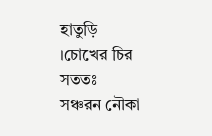হাতুড়ি ।চোখের চির সততঃ
সঞ্চরন নৌকা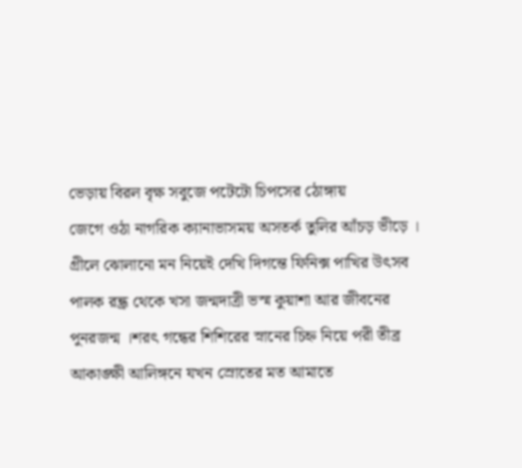ভেড়ায় বিরল বৃক্ষ সবুজে পটেটো চিপসের ঠোঙ্গায়
জেগে ওঠা নাগরিক ক্যানাভাসময় অসতর্ক তুলির আঁচড় ভীড়ে ।
গ্রীলে ঝোলানো মন নিয়েই দেখি দিগন্তে ফিনিক্স পাখির উৎসব
পালক রন্ধ্র থেকে খসা জন্মদাত্রী ভস্ম কুয়াশা আর জীবনের
পুনরজন্ম ।শরৎ গন্ধের শিশিরের স্নানের চিহ্ন নিয়ে পরী তীব্র
আকাঙ্ক্ষী আলিঙ্গনে যখন স্রোতের মত আমাতে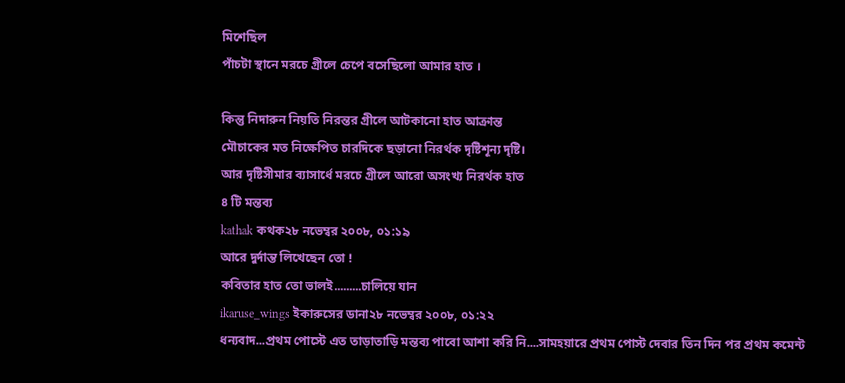মিশেছিল
পাঁচটা স্থানে মরচে গ্রীলে চেপে বসেছিলো আমার হাত ।

কিন্তু নিদারুন নিয়তি নিরন্তর গ্রীলে আটকানো হাত আক্রান্ত
মৌচাকের মত নিক্ষেপিত চারদিকে ছড়ানো নিরর্থক দৃষ্টিশূন্য দৃষ্টি।
আর দৃষ্টিসীমার ব্যাসার্ধে মরচে গ্রীলে আরো অসংখ্য নিরর্থক হাত
৪ টি মন্তব্য
kathak কথক২৮ নভেম্বর ২০০৮, ০১:১৯
আরে দুর্দান্ত লিখেছেন তো !
কবিতার হাত তো ভালই.........চালিয়ে যান
ikaruse_wings ইকারুসের ডানা২৮ নভেম্বর ২০০৮, ০১:২২
ধন্যবাদ...প্রথম পোস্টে এত তাড়াতাড়ি মন্তব্য পাবো আশা করি নি....সামহয়ারে প্রথম পোস্ট দেবার তিন দিন পর প্রথম কমেন্ট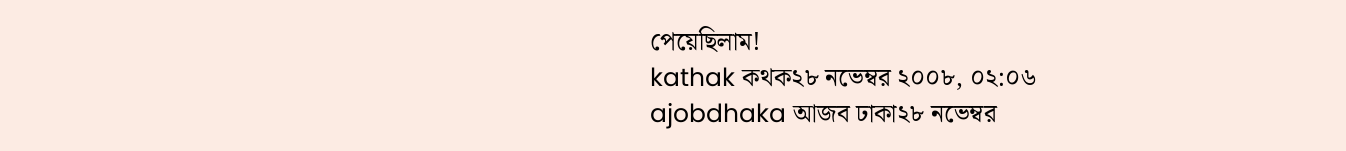পেয়েছিলাম!
kathak কথক২৮ নভেম্বর ২০০৮, ০২:০৬
ajobdhaka আজব ঢাকা২৮ নভেম্বর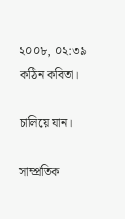২০০৮, ০২:৩৯
কঠিন কবিতা।

চালিয়ে যান।

সাম্প্রতিক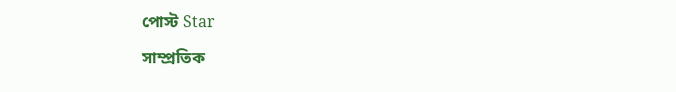পোস্ট Star

সাম্প্রতিক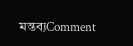মন্তব্যComment